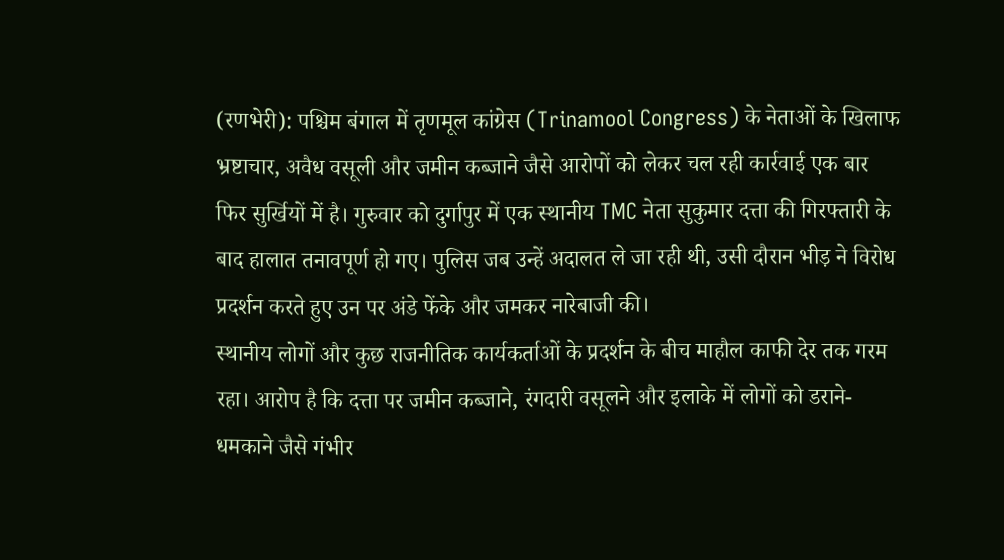(रणभेरी): पश्चिम बंगाल में तृणमूल कांग्रेस (Trinamool Congress) के नेताओं के खिलाफ भ्रष्टाचार, अवैध वसूली और जमीन कब्जाने जैसे आरोपों को लेकर चल रही कार्रवाई एक बार फिर सुर्खियों में है। गुरुवार को दुर्गापुर में एक स्थानीय TMC नेता सुकुमार दत्ता की गिरफ्तारी के बाद हालात तनावपूर्ण हो गए। पुलिस जब उन्हें अदालत ले जा रही थी, उसी दौरान भीड़ ने विरोध प्रदर्शन करते हुए उन पर अंडे फेंके और जमकर नारेबाजी की।
स्थानीय लोगों और कुछ राजनीतिक कार्यकर्ताओं के प्रदर्शन के बीच माहौल काफी देर तक गरम रहा। आरोप है कि दत्ता पर जमीन कब्जाने, रंगदारी वसूलने और इलाके में लोगों को डराने-धमकाने जैसे गंभीर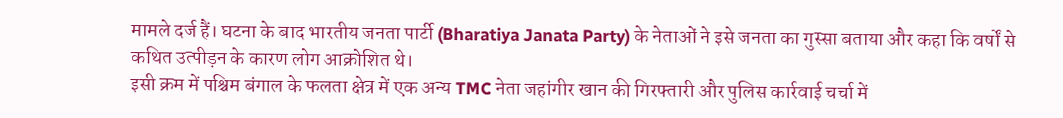मामले दर्ज हैं। घटना के बाद भारतीय जनता पार्टी (Bharatiya Janata Party) के नेताओं ने इसे जनता का गुस्सा बताया और कहा कि वर्षों से कथित उत्पीड़न के कारण लोग आक्रोशित थे।
इसी क्रम में पश्चिम बंगाल के फलता क्षेत्र में एक अन्य TMC नेता जहांगीर खान की गिरफ्तारी और पुलिस कार्रवाई चर्चा में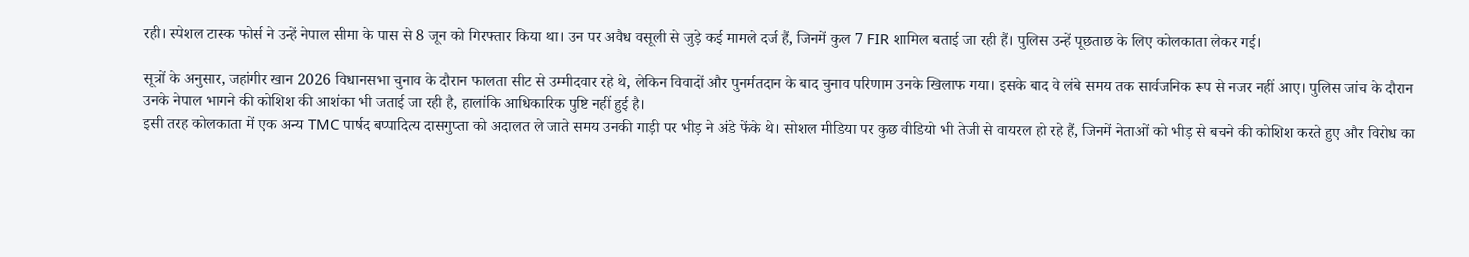रही। स्पेशल टास्क फोर्स ने उन्हें नेपाल सीमा के पास से 8 जून को गिरफ्तार किया था। उन पर अवैध वसूली से जुड़े कई मामले दर्ज हैं, जिनमें कुल 7 FIR शामिल बताई जा रही हैं। पुलिस उन्हें पूछताछ के लिए कोलकाता लेकर गई।

सूत्रों के अनुसार, जहांगीर खान 2026 विधानसभा चुनाव के दौरान फालता सीट से उम्मीदवार रहे थे, लेकिन विवादों और पुनर्मतदान के बाद चुनाव परिणाम उनके खिलाफ गया। इसके बाद वे लंबे समय तक सार्वजनिक रूप से नजर नहीं आए। पुलिस जांच के दौरान उनके नेपाल भागने की कोशिश की आशंका भी जताई जा रही है, हालांकि आधिकारिक पुष्टि नहीं हुई है।
इसी तरह कोलकाता में एक अन्य TMC पार्षद बप्पादित्य दासगुप्ता को अदालत ले जाते समय उनकी गाड़ी पर भीड़ ने अंडे फेंके थे। सोशल मीडिया पर कुछ वीडियो भी तेजी से वायरल हो रहे हैं, जिनमें नेताओं को भीड़ से बचने की कोशिश करते हुए और विरोध का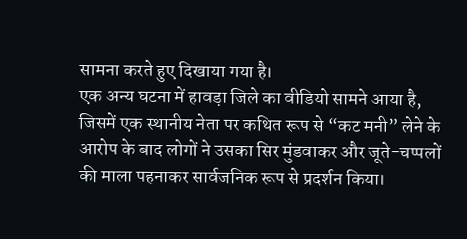सामना करते हुए दिखाया गया है।
एक अन्य घटना में हावड़ा जिले का वीडियो सामने आया है, जिसमें एक स्थानीय नेता पर कथित रूप से “कट मनी” लेने के आरोप के बाद लोगों ने उसका सिर मुंडवाकर और जूते-चप्पलों की माला पहनाकर सार्वजनिक रूप से प्रदर्शन किया।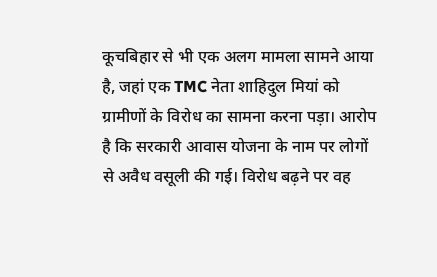कूचबिहार से भी एक अलग मामला सामने आया है, जहां एक TMC नेता शाहिदुल मियां को ग्रामीणों के विरोध का सामना करना पड़ा। आरोप है कि सरकारी आवास योजना के नाम पर लोगों से अवैध वसूली की गई। विरोध बढ़ने पर वह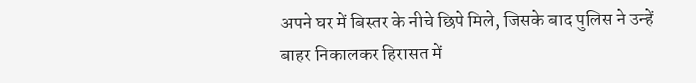अपने घर में बिस्तर के नीचे छिपे मिले, जिसके बाद पुलिस ने उन्हें बाहर निकालकर हिरासत में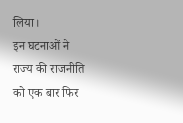लिया।
इन घटनाओं ने राज्य की राजनीति को एक बार फिर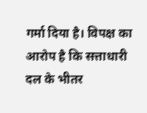गर्मा दिया है। विपक्ष का आरोप है कि सत्ताधारी दल के भीतर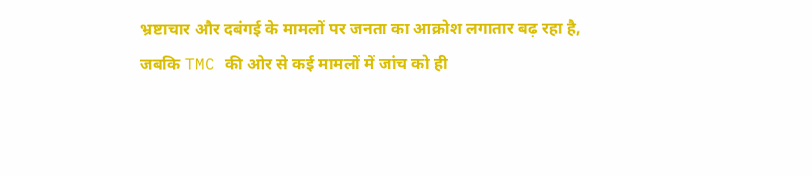भ्रष्टाचार और दबंगई के मामलों पर जनता का आक्रोश लगातार बढ़ रहा है, जबकि TMC की ओर से कई मामलों में जांच को ही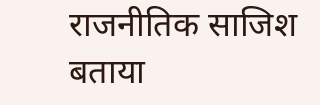राजनीतिक साजिश बताया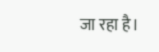जा रहा है।